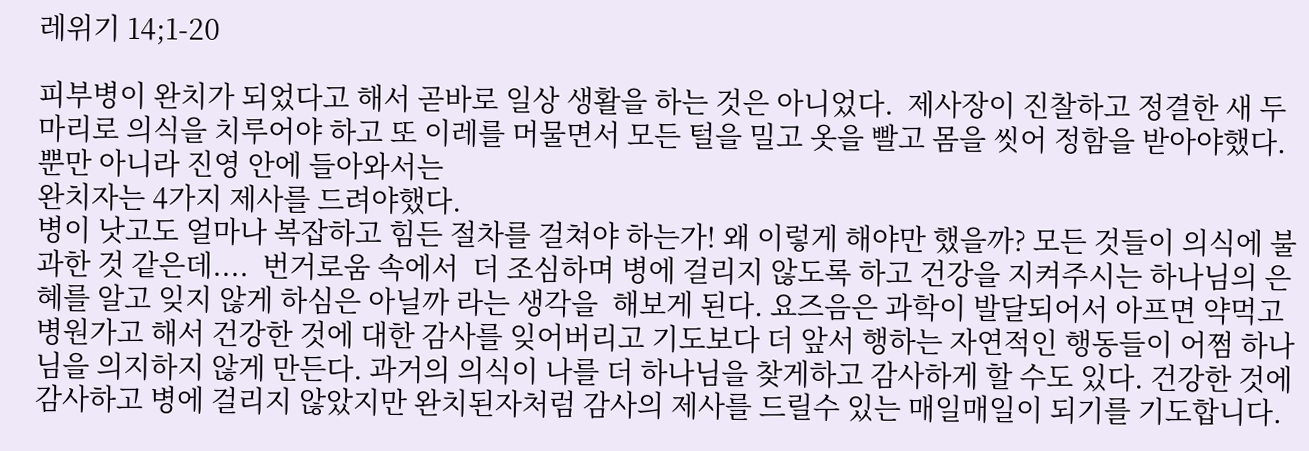레위기 14;1-20

피부병이 완치가 되었다고 해서 곧바로 일상 생활을 하는 것은 아니었다.  제사장이 진찰하고 정결한 새 두마리로 의식을 치루어야 하고 또 이레를 머물면서 모든 털을 밀고 옷을 빨고 몸을 씻어 정함을 받아야했다.
뿐만 아니라 진영 안에 들아와서는
완치자는 4가지 제사를 드려야했다.
병이 낫고도 얼마나 복잡하고 힘든 절차를 걸쳐야 하는가! 왜 이렇게 해야만 했을까? 모든 것들이 의식에 불과한 것 같은데....  번거로움 속에서  더 조심하며 병에 걸리지 않도록 하고 건강을 지켜주시는 하나님의 은혜를 알고 잊지 않게 하심은 아닐까 라는 생각을  해보게 된다. 요즈음은 과학이 발달되어서 아프면 약먹고 병원가고 해서 건강한 것에 대한 감사를 잊어버리고 기도보다 더 앞서 행하는 자연적인 행동들이 어쩜 하나님을 의지하지 않게 만든다. 과거의 의식이 나를 더 하나님을 찾게하고 감사하게 할 수도 있다. 건강한 것에 감사하고 병에 걸리지 않았지만 완치된자처럼 감사의 제사를 드릴수 있는 매일매일이 되기를 기도합니다.